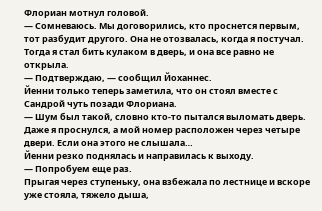Флориан мотнул головой.
— Сомневаюсь. Мы договорились, кто проснется первым, тот разбудит другого. Она не отозвалась, когда я постучал. Тогда я стал бить кулаком в дверь, и она все равно не открыла.
— Подтверждаю, — сообщил Йоханнес.
Йенни только теперь заметила, что он стоял вместе с Сандрой чуть позади Флориана.
— Шум был такой, словно кто-то пытался выломать дверь. Даже я проснулся, а мой номер расположен через четыре двери. Если она этого не слышала…
Йенни резко поднялась и направилась к выходу.
— Попробуем еще раз.
Прыгая через ступеньку, она взбежала по лестнице и вскоре уже стояла, тяжело дыша,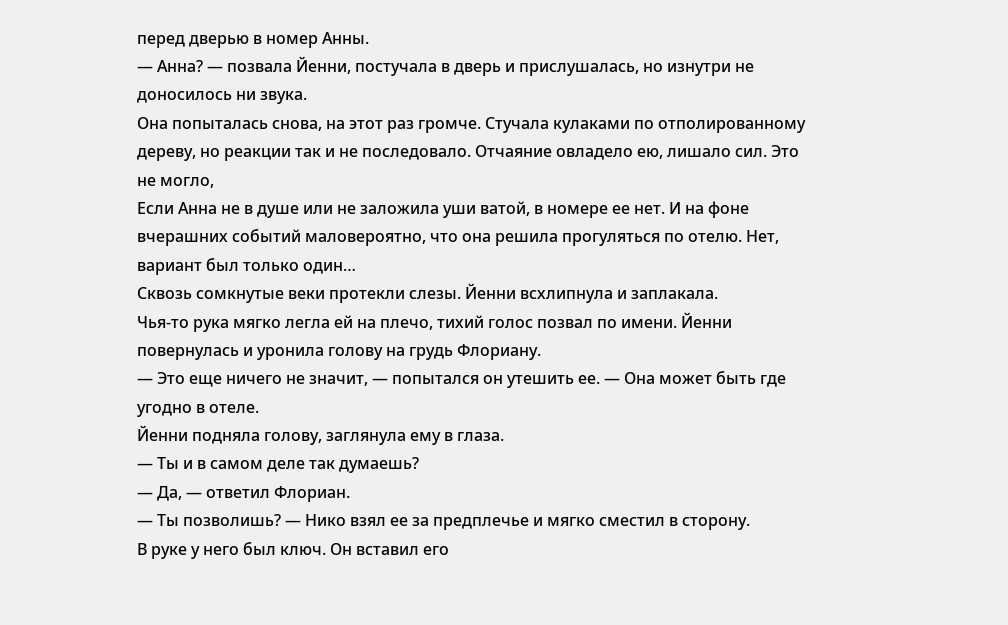перед дверью в номер Анны.
— Анна? — позвала Йенни, постучала в дверь и прислушалась, но изнутри не доносилось ни звука.
Она попыталась снова, на этот раз громче. Стучала кулаками по отполированному дереву, но реакции так и не последовало. Отчаяние овладело ею, лишало сил. Это не могло,
Если Анна не в душе или не заложила уши ватой, в номере ее нет. И на фоне вчерашних событий маловероятно, что она решила прогуляться по отелю. Нет, вариант был только один…
Сквозь сомкнутые веки протекли слезы. Йенни всхлипнула и заплакала.
Чья-то рука мягко легла ей на плечо, тихий голос позвал по имени. Йенни повернулась и уронила голову на грудь Флориану.
— Это еще ничего не значит, — попытался он утешить ее. — Она может быть где угодно в отеле.
Йенни подняла голову, заглянула ему в глаза.
— Ты и в самом деле так думаешь?
— Да, — ответил Флориан.
— Ты позволишь? — Нико взял ее за предплечье и мягко сместил в сторону.
В руке у него был ключ. Он вставил его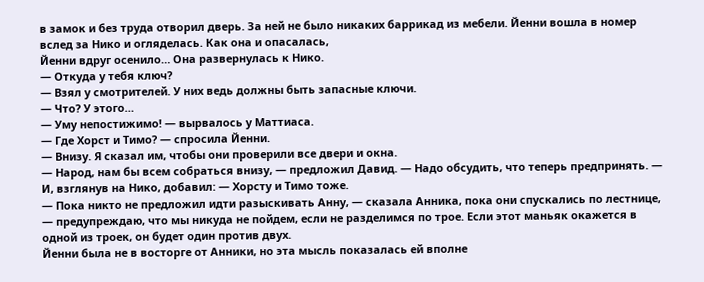в замок и без труда отворил дверь. За ней не было никаких баррикад из мебели. Йенни вошла в номер вслед за Нико и огляделась. Как она и опасалась,
Йенни вдруг осенило… Она развернулась к Нико.
— Откуда у тебя ключ?
— Взял у смотрителей. У них ведь должны быть запасные ключи.
— Что? У этого…
— Уму непостижимо! — вырвалось у Маттиаса.
— Где Хорст и Тимо? — спросила Йенни.
— Внизу. Я сказал им, чтобы они проверили все двери и окна.
— Народ, нам бы всем собраться внизу, — предложил Давид. — Надо обсудить, что теперь предпринять. — И, взглянув на Нико, добавил: — Хорсту и Тимо тоже.
— Пока никто не предложил идти разыскивать Анну, — сказала Анника, пока они спускались по лестнице, — предупреждаю, что мы никуда не пойдем, если не разделимся по трое. Если этот маньяк окажется в одной из троек, он будет один против двух.
Йенни была не в восторге от Анники, но эта мысль показалась ей вполне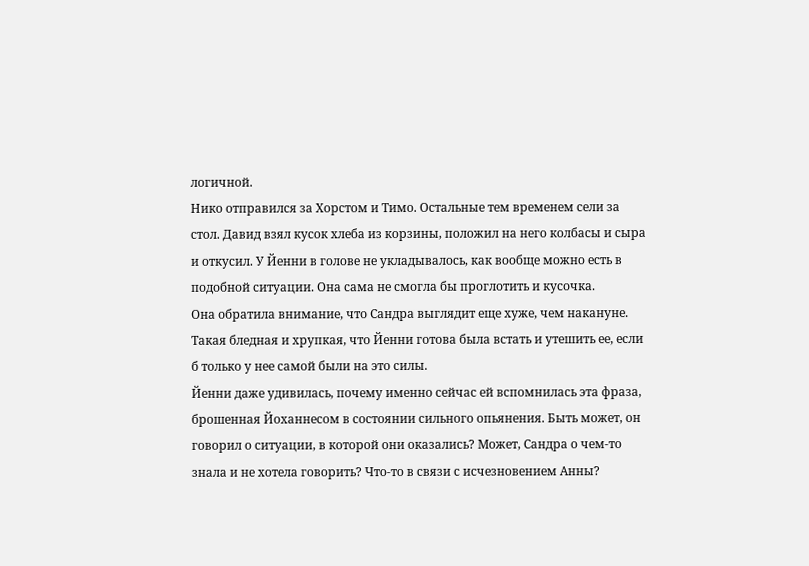логичной.
Нико отправился за Хорстом и Тимо. Остальные тем временем сели за стол. Давид взял кусок хлеба из корзины, положил на него колбасы и сыра и откусил. У Йенни в голове не укладывалось, как вообще можно есть в подобной ситуации. Она сама не смогла бы проглотить и кусочка.
Она обратила внимание, что Сандра выглядит еще хуже, чем накануне. Такая бледная и хрупкая, что Йенни готова была встать и утешить ее, если б только у нее самой были на это силы.
Йенни даже удивилась, почему именно сейчас ей вспомнилась эта фраза, брошенная Йоханнесом в состоянии сильного опьянения. Быть может, он говорил о ситуации, в которой они оказались? Может, Сандра о чем-то знала и не хотела говорить? Что-то в связи с исчезновением Анны?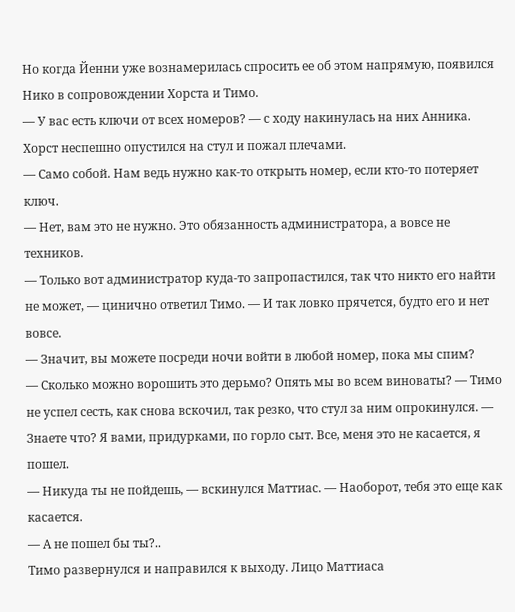Но когда Йенни уже вознамерилась спросить ее об этом напрямую, появился Нико в сопровождении Хорста и Тимо.
— У вас есть ключи от всех номеров? — с ходу накинулась на них Анника.
Хорст неспешно опустился на стул и пожал плечами.
— Само собой. Нам ведь нужно как-то открыть номер, если кто-то потеряет ключ.
— Нет, вам это не нужно. Это обязанность администратора, а вовсе не техников.
— Только вот администратор куда-то запропастился, так что никто его найти не может, — цинично ответил Тимо. — И так ловко прячется, будто его и нет вовсе.
— Значит, вы можете посреди ночи войти в любой номер, пока мы спим?
— Сколько можно ворошить это дерьмо? Опять мы во всем виноваты? — Тимо не успел сесть, как снова вскочил, так резко, что стул за ним опрокинулся. — Знаете что? Я вами, придурками, по горло сыт. Все, меня это не касается, я пошел.
— Никуда ты не пойдешь, — вскинулся Маттиас. — Наоборот, тебя это еще как касается.
— А не пошел бы ты?..
Тимо развернулся и направился к выходу. Лицо Маттиаса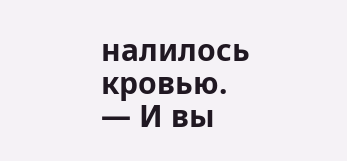налилось кровью.
— И вы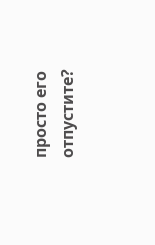просто его отпустите?